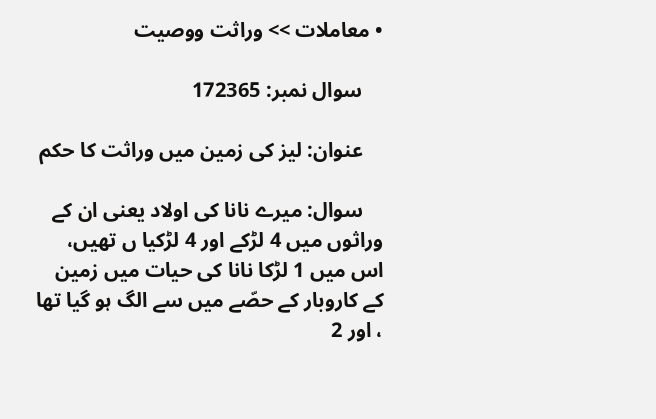• معاملات >> وراثت ووصیت

    سوال نمبر: 172365

    عنوان: لیز کی زمین میں وراثت کا حکم

    سوال: میرے نانا کی اولاد یعنی ان کے وراثوں میں 4 لڑکے اور 4 لڑکیا ں تھیں، اس میں 1 لڑکا نانا کی حیات میں زمین کے کاروبار کے حصّے میں سے الگ ہو گیا تھا ، اور 2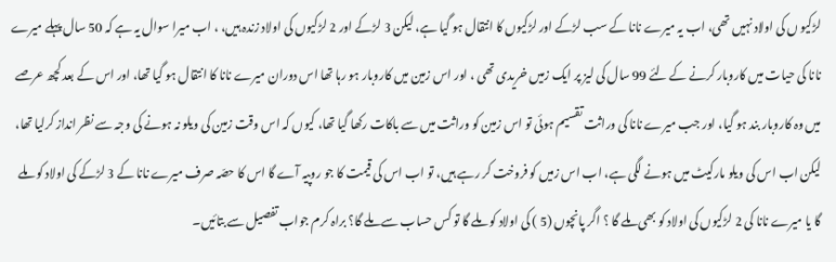لڑکیو ں کی اولاد نہیں تھی، اب یہ میرے نانا کے سب لڑکے اور لڑکیوں کا انتقال ہو گیا ہے، لیکن 3 لڑکے اور 2 لڑکیوں کی اولاد زندہ ہیں، ، اب میرا سوال یہ ہے کہ 50 سال پہلے میرے نانا کی حیات میں کاروبار کرنے کے لئے 99 سال کی لیز پر ایک زمیں خریدی تھی ، اور اس زمین میں کاروبار ہو رہا تھا اس دوران میرے نانا کا انتقال ہو گیا تھا، اور اس کے بعد کچھ عرصے میں وہ کاروبار بند ہو گیا، اور جب میرے نانا کی وراثت تقسیم ہوئی تو اس زمین کو وراثت میں سے باکات رکھا گیا تھا، کیوں کہ اس وقت زمین کی ویلو نہ ہونے کی وجہ سے نظر انداز کرلیا تھا، لیکن اب اس کی ویلو مارکیٹ میں ہونے لگی ہے، اب اس زمیں کو فروخت کر رہے ہیں، تو اب اس کی قیمت کا جو روپیہ آے گا اس کا حصّہ صرف میرے نانا کے 3 لڑکے کی اولاد کو ملے گا یا میرے نانا کی 2 لڑکیوں کی اولاد کو بھی ملے گا ؟ اگر پانچوں (5 ) کی اولاد کو ملے گا تو کس حساب سے ملے گا؟ براہ کرم جواب تفصیل سے بتائیں۔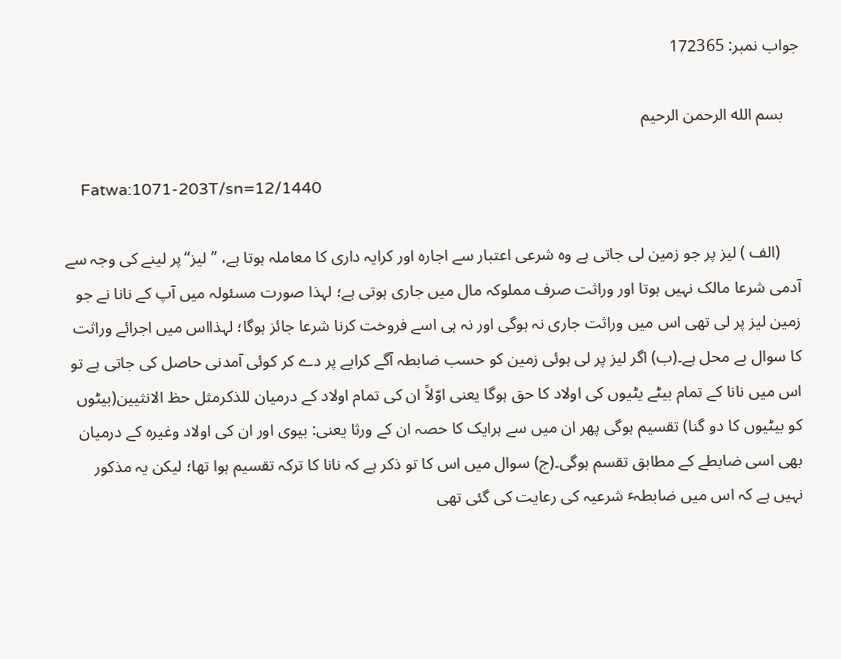جواب نمبر: 172365

    بسم الله الرحمن الرحيم

    Fatwa:1071-203T/sn=12/1440

     (الف ) لیز پر جو زمین لی جاتی ہے وہ شرعی اعتبار سے اجارہ اور کرایہ داری کا معاملہ ہوتا ہے، ” لیز“پر لینے کی وجہ سے آدمی شرعا مالک نہیں ہوتا اور وراثت صرف مملوکہ مال میں جاری ہوتی ہے؛ لہذا صورت مسئولہ میں آپ کے نانا نے جو زمین لیز پر لی تھی اس میں وراثت جاری نہ ہوگی اور نہ ہی اسے فروخت کرنا شرعا جائز ہوگا؛ لہذااس میں اجرائے وراثت کا سوال بے محل ہے۔(ب) اگر لیز پر لی ہوئی زمین کو حسب ضابطہ آگے کرایے پر دے کر کوئی آمدنی حاصل کی جاتی ہے تو اس میں نانا کے تمام بیٹے یٹیوں کی اولاد کا حق ہوگا یعنی اوّلاً ان کی تمام اولاد کے درمیان للذکرمثل حظ الانثیین(بیٹوں کو بیٹیوں کا دو گنا) تقسیم ہوگی پھر ان میں سے ہرایک کا حصہ ان کے ورثا یعنی: بیوی اور ان کی اولاد وغیرہ کے درمیان بھی اسی ضابطے کے مطابق تقسم ہوگی۔(ج) سوال میں اس کا تو ذکر ہے کہ نانا کا ترکہ تقسیم ہوا تھا؛ لیکن یہ مذکور نہیں ہے کہ اس میں ضابطہٴ شرعیہ کی رعایت کی گئی تھی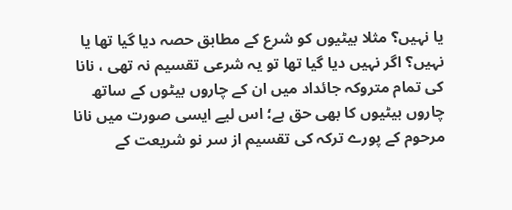یا نہیں؟ مثلا بیٹیوں کو شرع کے مطابق حصہ دیا گیا تھا یا نہیں؟ اگر نہیں دیا گیا تھا تو یہ شرعی تقسیم نہ تھی ، نانا کی تمام متروکہ جائداد میں ان کے چاروں بیٹوں کے ساتھ چاروں بیٹیوں کا بھی حق ہے؛ اس لیے ایسی صورت میں نانا مرحوم کے پورے ترکہ کی تقسیم از سر نو شریعت کے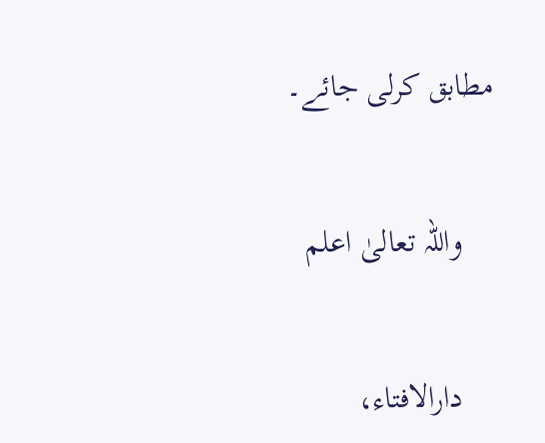مطابق کرلی جائے۔


    واللہ تعالیٰ اعلم


    دارالافتاء،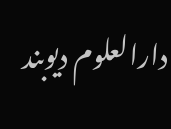دارالعلوم دیوبند